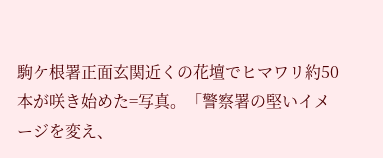駒ケ根署正面玄関近くの花壇でヒマワリ約50本が咲き始めた=写真。「警察署の堅いイメージを変え、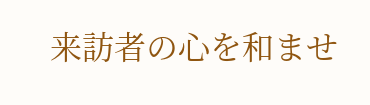来訪者の心を和ませ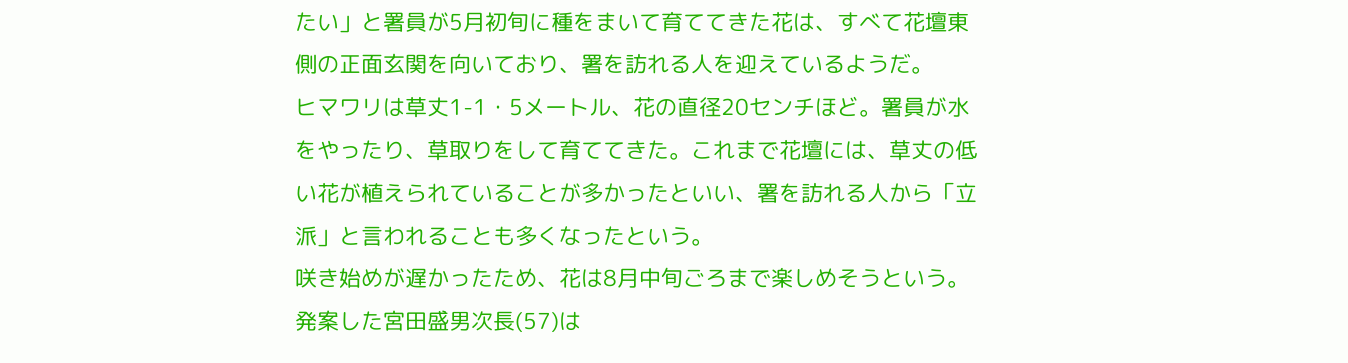たい」と署員が5月初旬に種をまいて育ててきた花は、すべて花壇東側の正面玄関を向いており、署を訪れる人を迎えているようだ。
ヒマワリは草丈1-1・5メートル、花の直径20センチほど。署員が水をやったり、草取りをして育ててきた。これまで花壇には、草丈の低い花が植えられていることが多かったといい、署を訪れる人から「立派」と言われることも多くなったという。
咲き始めが遅かったため、花は8月中旬ごろまで楽しめそうという。発案した宮田盛男次長(57)は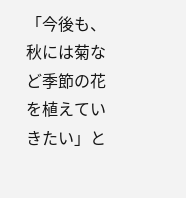「今後も、秋には菊など季節の花を植えていきたい」と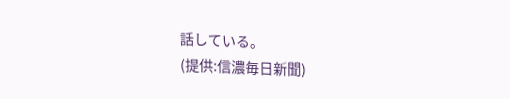話している。
(提供:信濃毎日新聞)